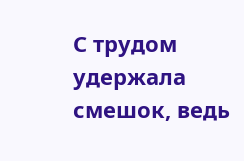С трудом удержала смешок, ведь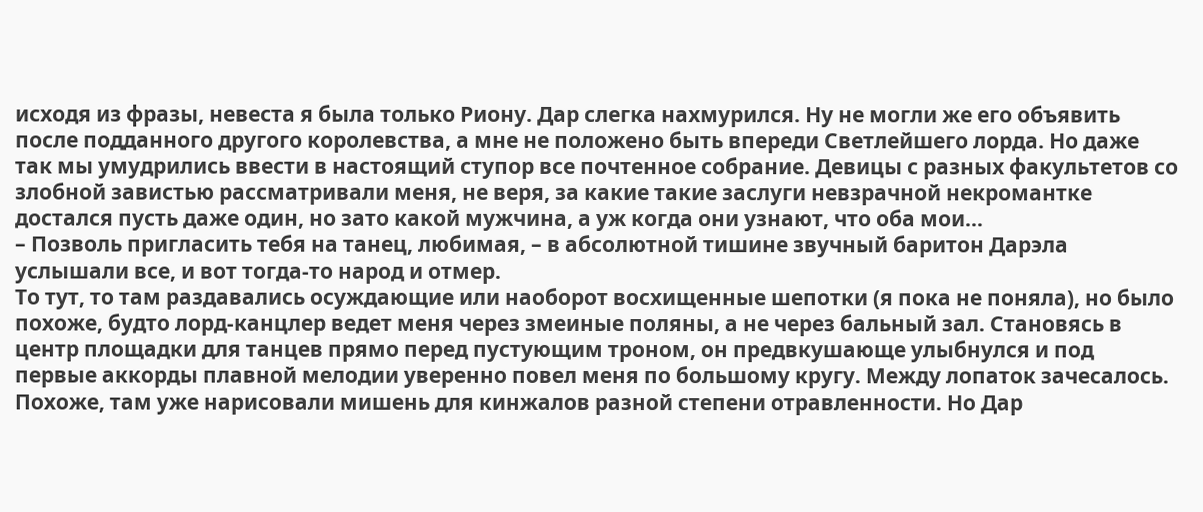исходя из фразы, невеста я была только Риону. Дар слегка нахмурился. Ну не могли же его объявить после подданного другого королевства, а мне не положено быть впереди Светлейшего лорда. Но даже так мы умудрились ввести в настоящий ступор все почтенное собрание. Девицы с разных факультетов со злобной завистью рассматривали меня, не веря, за какие такие заслуги невзрачной некромантке достался пусть даже один, но зато какой мужчина, а уж когда они узнают, что оба мои…
– Позволь пригласить тебя на танец, любимая, – в абсолютной тишине звучный баритон Дарэла услышали все, и вот тогда-то народ и отмер.
То тут, то там раздавались осуждающие или наоборот восхищенные шепотки (я пока не поняла), но было похоже, будто лорд-канцлер ведет меня через змеиные поляны, а не через бальный зал. Становясь в центр площадки для танцев прямо перед пустующим троном, он предвкушающе улыбнулся и под первые аккорды плавной мелодии уверенно повел меня по большому кругу. Между лопаток зачесалось. Похоже, там уже нарисовали мишень для кинжалов разной степени отравленности. Но Дар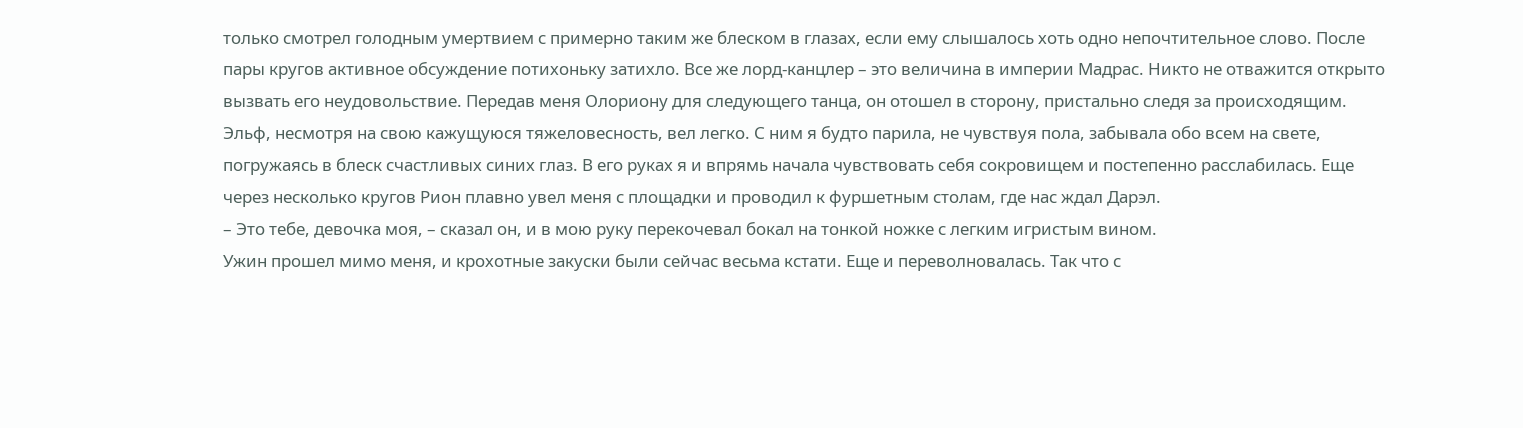только смотрел голодным умертвием с примерно таким же блеском в глазах, если ему слышалось хоть одно непочтительное слово. После пары кругов активное обсуждение потихоньку затихло. Все же лорд-канцлер – это величина в империи Мадрас. Никто не отважится открыто вызвать его неудовольствие. Передав меня Олориону для следующего танца, он отошел в сторону, пристально следя за происходящим.
Эльф, несмотря на свою кажущуюся тяжеловесность, вел легко. С ним я будто парила, не чувствуя пола, забывала обо всем на свете, погружаясь в блеск счастливых синих глаз. В его руках я и впрямь начала чувствовать себя сокровищем и постепенно расслабилась. Еще через несколько кругов Рион плавно увел меня с площадки и проводил к фуршетным столам, где нас ждал Дарэл.
– Это тебе, девочка моя, – сказал он, и в мою руку перекочевал бокал на тонкой ножке с легким игристым вином.
Ужин прошел мимо меня, и крохотные закуски были сейчас весьма кстати. Еще и переволновалась. Так что с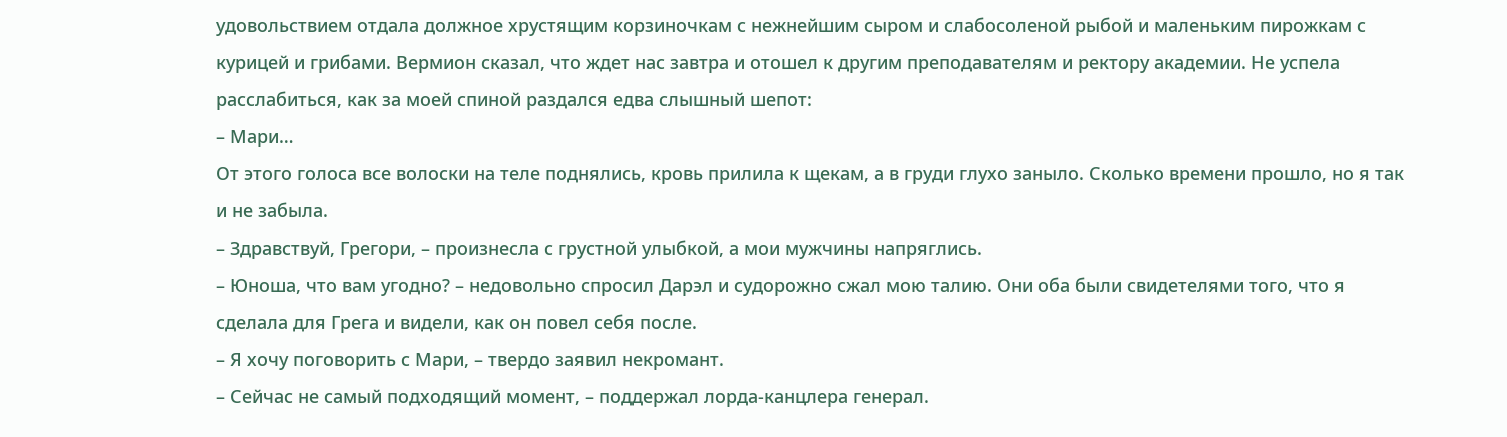удовольствием отдала должное хрустящим корзиночкам с нежнейшим сыром и слабосоленой рыбой и маленьким пирожкам с курицей и грибами. Вермион сказал, что ждет нас завтра и отошел к другим преподавателям и ректору академии. Не успела расслабиться, как за моей спиной раздался едва слышный шепот:
– Мари…
От этого голоса все волоски на теле поднялись, кровь прилила к щекам, а в груди глухо заныло. Сколько времени прошло, но я так и не забыла.
– Здравствуй, Грегори, – произнесла с грустной улыбкой, а мои мужчины напряглись.
– Юноша, что вам угодно? – недовольно спросил Дарэл и судорожно сжал мою талию. Они оба были свидетелями того, что я сделала для Грега и видели, как он повел себя после.
– Я хочу поговорить с Мари, – твердо заявил некромант.
– Сейчас не самый подходящий момент, – поддержал лорда-канцлера генерал.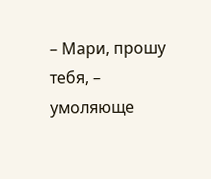– Мари, прошу тебя, – умоляюще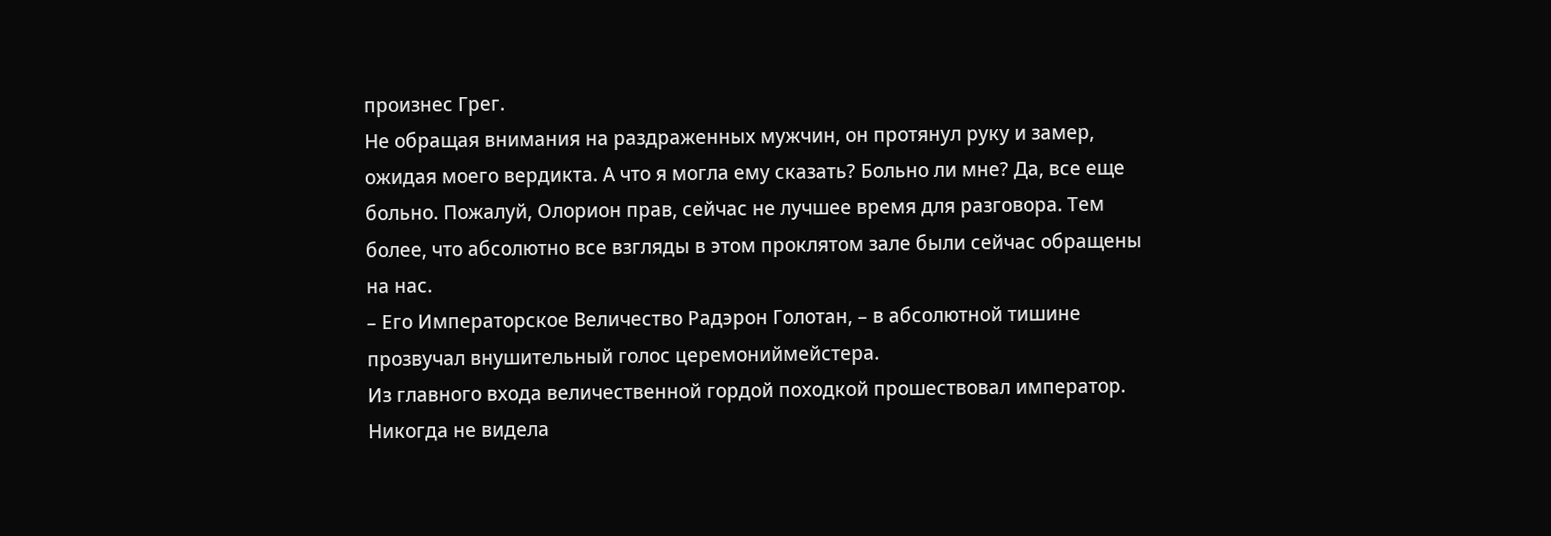произнес Грег.
Не обращая внимания на раздраженных мужчин, он протянул руку и замер, ожидая моего вердикта. А что я могла ему сказать? Больно ли мне? Да, все еще больно. Пожалуй, Олорион прав, сейчас не лучшее время для разговора. Тем более, что абсолютно все взгляды в этом проклятом зале были сейчас обращены на нас.
– Его Императорское Величество Радэрон Голотан, – в абсолютной тишине прозвучал внушительный голос церемониймейстера.
Из главного входа величественной гордой походкой прошествовал император. Никогда не видела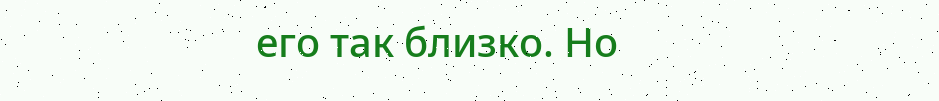его так близко. Но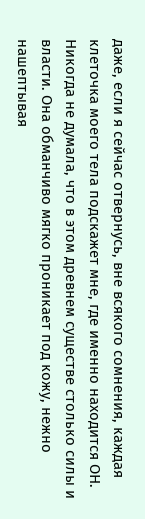даже, если я сейчас отвернусь, вне всякого сомнения, каждая клеточка моего тела подскажет мне, где именно находится ОН. Никогда не думала, что в этом древнем существе столько силы и власти. Она обманчиво мягко проникает под кожу, нежно нашептывая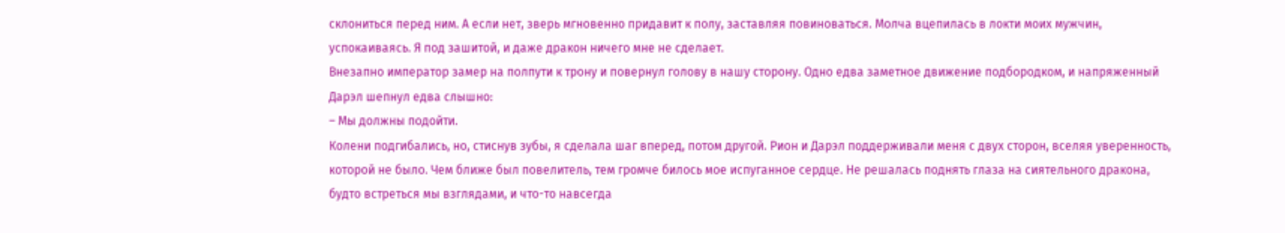склониться перед ним. А если нет, зверь мгновенно придавит к полу, заставляя повиноваться. Молча вцепилась в локти моих мужчин, успокаиваясь. Я под зашитой, и даже дракон ничего мне не сделает.
Внезапно император замер на полпути к трону и повернул голову в нашу сторону. Одно едва заметное движение подбородком, и напряженный Дарэл шепнул едва слышно:
– Мы должны подойти.
Колени подгибались, но, стиснув зубы, я сделала шаг вперед, потом другой. Рион и Дарэл поддерживали меня с двух сторон, вселяя уверенность, которой не было. Чем ближе был повелитель, тем громче билось мое испуганное сердце. Не решалась поднять глаза на сиятельного дракона, будто встреться мы взглядами, и что-то навсегда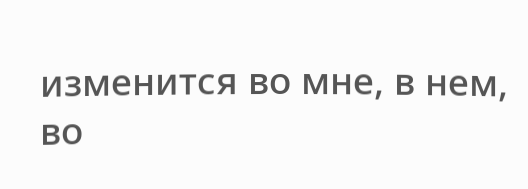изменится во мне, в нем, во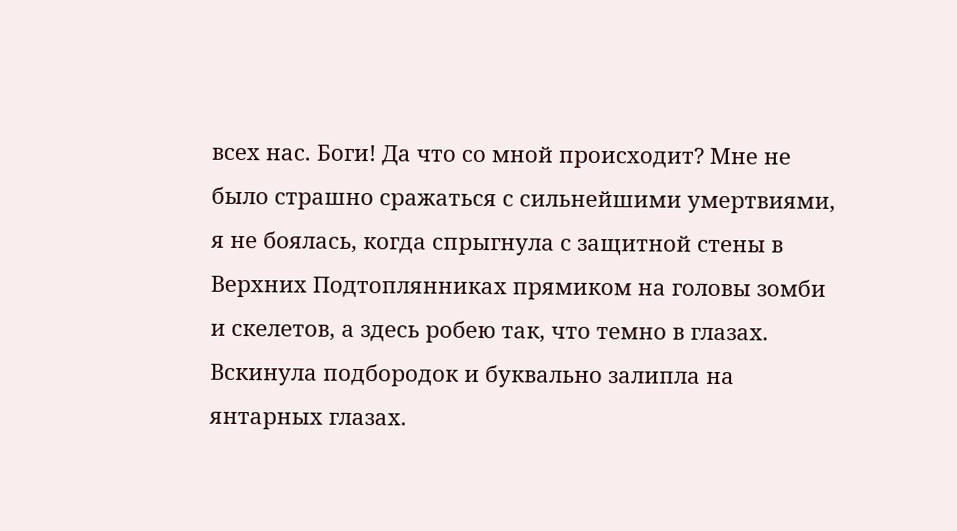всех нас. Боги! Да что со мной происходит? Мне не было страшно сражаться с сильнейшими умертвиями, я не боялась, когда спрыгнула с защитной стены в Верхних Подтоплянниках прямиком на головы зомби и скелетов, а здесь робею так, что темно в глазах. Вскинула подбородок и буквально залипла на янтарных глазах.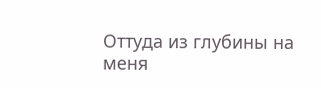Оттуда из глубины на меня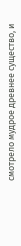смотрело мудрое древнее существо, и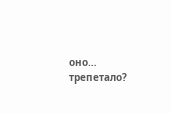оно… трепетало?